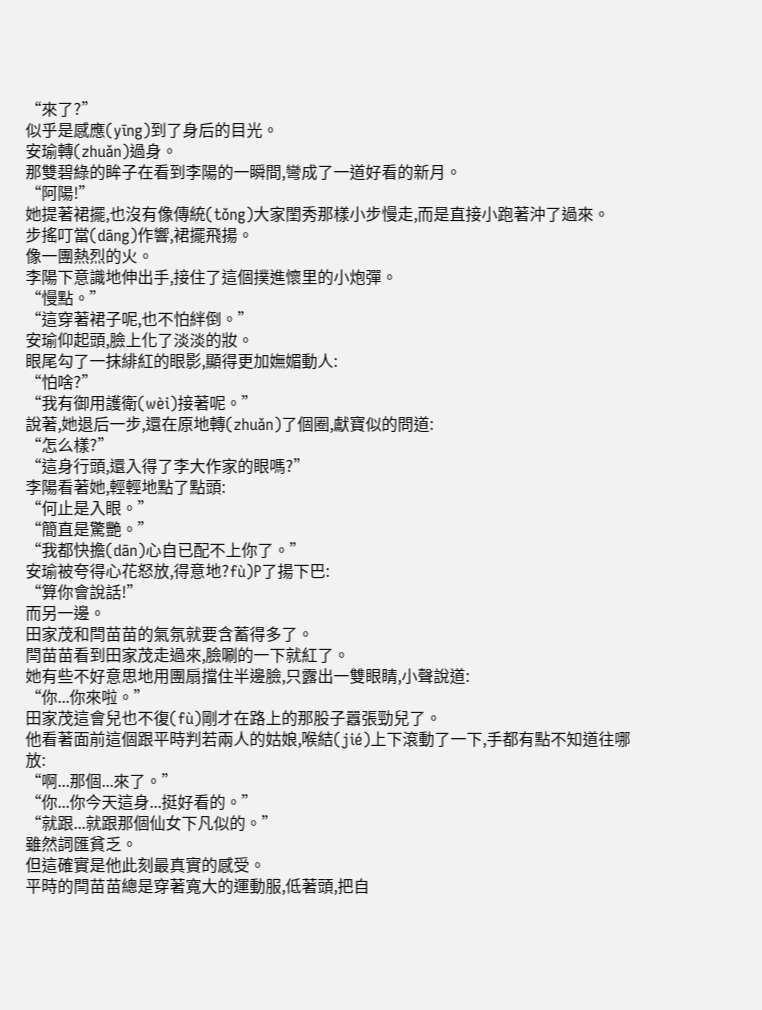“來了?”
似乎是感應(yīng)到了身后的目光。
安瑜轉(zhuǎn)過身。
那雙碧綠的眸子在看到李陽的一瞬間,彎成了一道好看的新月。
“阿陽!”
她提著裙擺,也沒有像傳統(tǒng)大家閨秀那樣小步慢走,而是直接小跑著沖了過來。
步搖叮當(dāng)作響,裙擺飛揚。
像一團熱烈的火。
李陽下意識地伸出手,接住了這個撲進懷里的小炮彈。
“慢點。”
“這穿著裙子呢,也不怕絆倒。”
安瑜仰起頭,臉上化了淡淡的妝。
眼尾勾了一抹緋紅的眼影,顯得更加嫵媚動人:
“怕啥?”
“我有御用護衛(wèi)接著呢。”
說著,她退后一步,還在原地轉(zhuǎn)了個圈,獻寶似的問道:
“怎么樣?”
“這身行頭,還入得了李大作家的眼嗎?”
李陽看著她,輕輕地點了點頭:
“何止是入眼。”
“簡直是驚艷。”
“我都快擔(dān)心自已配不上你了。”
安瑜被夸得心花怒放,得意地?fù)P了揚下巴:
“算你會說話!”
而另一邊。
田家茂和閆苗苗的氣氛就要含蓄得多了。
閆苗苗看到田家茂走過來,臉唰的一下就紅了。
她有些不好意思地用團扇擋住半邊臉,只露出一雙眼睛,小聲說道:
“你...你來啦。”
田家茂這會兒也不復(fù)剛才在路上的那股子囂張勁兒了。
他看著面前這個跟平時判若兩人的姑娘,喉結(jié)上下滾動了一下,手都有點不知道往哪放:
“啊...那個...來了。”
“你...你今天這身...挺好看的。”
“就跟...就跟那個仙女下凡似的。”
雖然詞匯貧乏。
但這確實是他此刻最真實的感受。
平時的閆苗苗總是穿著寬大的運動服,低著頭,把自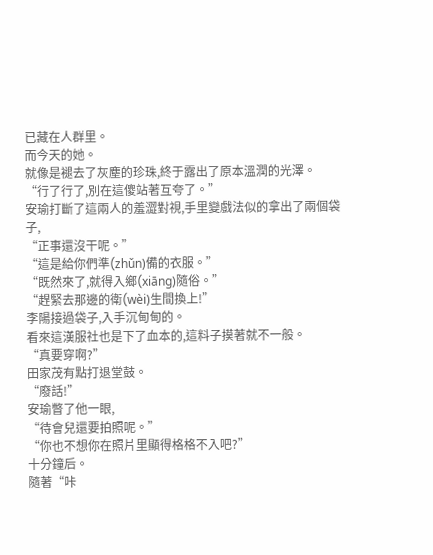已藏在人群里。
而今天的她。
就像是褪去了灰塵的珍珠,終于露出了原本溫潤的光澤。
“行了行了,別在這傻站著互夸了。”
安瑜打斷了這兩人的羞澀對視,手里變戲法似的拿出了兩個袋子,
“正事還沒干呢。”
“這是給你們準(zhǔn)備的衣服。”
“既然來了,就得入鄉(xiāng)隨俗。”
“趕緊去那邊的衛(wèi)生間換上!”
李陽接過袋子,入手沉甸甸的。
看來這漢服社也是下了血本的,這料子摸著就不一般。
“真要穿啊?”
田家茂有點打退堂鼓。
“廢話!”
安瑜瞥了他一眼,
“待會兒還要拍照呢。”
“你也不想你在照片里顯得格格不入吧?”
十分鐘后。
隨著“咔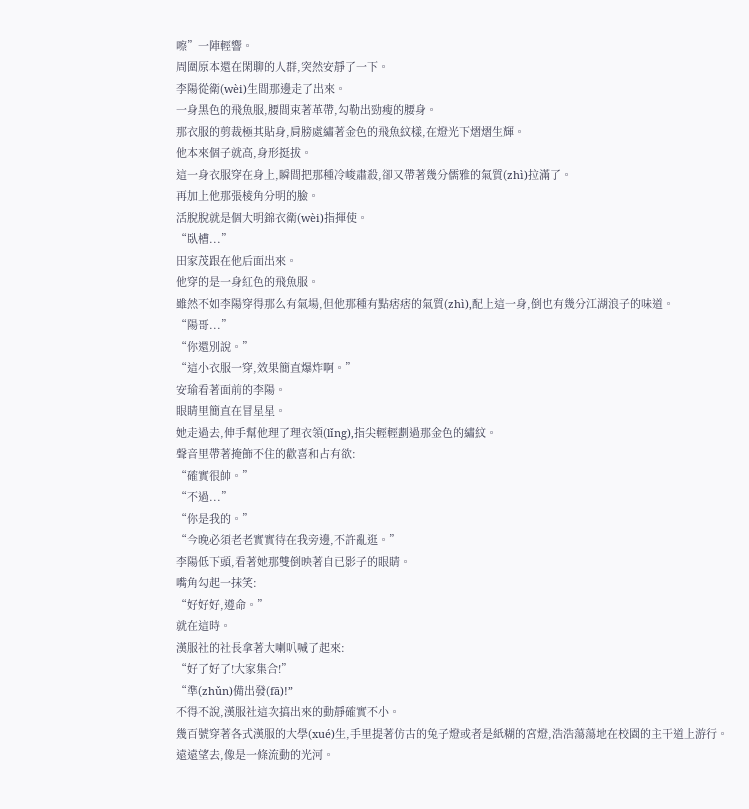嚓”一陣輕響。
周圍原本還在閑聊的人群,突然安靜了一下。
李陽從衛(wèi)生間那邊走了出來。
一身黑色的飛魚服,腰間束著革帶,勾勒出勁瘦的腰身。
那衣服的剪裁極其貼身,肩膀處繡著金色的飛魚紋樣,在燈光下熠熠生輝。
他本來個子就高,身形挺拔。
這一身衣服穿在身上,瞬間把那種冷峻肅殺,卻又帶著幾分儒雅的氣質(zhì)拉滿了。
再加上他那張棱角分明的臉。
活脫脫就是個大明錦衣衛(wèi)指揮使。
“臥槽...”
田家茂跟在他后面出來。
他穿的是一身紅色的飛魚服。
雖然不如李陽穿得那么有氣場,但他那種有點痞痞的氣質(zhì),配上這一身,倒也有幾分江湖浪子的味道。
“陽哥...”
“你還別說。”
“這小衣服一穿,效果簡直爆炸啊。”
安瑜看著面前的李陽。
眼睛里簡直在冒星星。
她走過去,伸手幫他理了理衣領(lǐng),指尖輕輕劃過那金色的繡紋。
聲音里帶著掩飾不住的歡喜和占有欲:
“確實很帥。”
“不過...”
“你是我的。”
“今晚必須老老實實待在我旁邊,不許亂逛。”
李陽低下頭,看著她那雙倒映著自已影子的眼睛。
嘴角勾起一抹笑:
“好好好,遵命。”
就在這時。
漢服社的社長拿著大喇叭喊了起來:
“好了好了!大家集合!”
“準(zhǔn)備出發(fā)!”
不得不說,漢服社這次搞出來的動靜確實不小。
幾百號穿著各式漢服的大學(xué)生,手里提著仿古的兔子燈或者是紙糊的宮燈,浩浩蕩蕩地在校園的主干道上游行。
遠遠望去,像是一條流動的光河。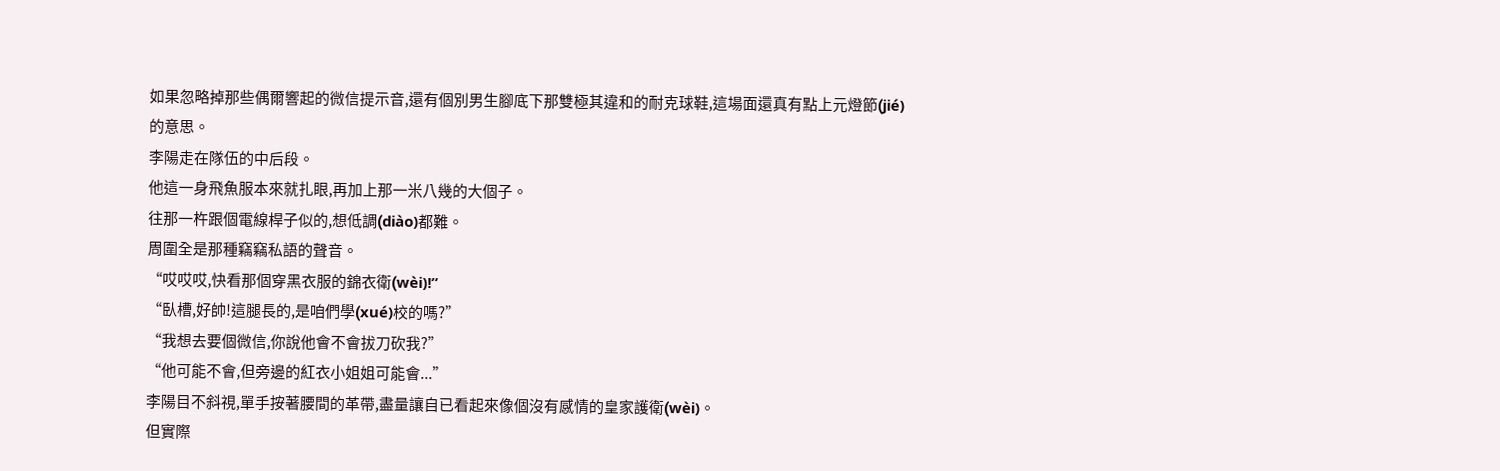如果忽略掉那些偶爾響起的微信提示音,還有個別男生腳底下那雙極其違和的耐克球鞋,這場面還真有點上元燈節(jié)的意思。
李陽走在隊伍的中后段。
他這一身飛魚服本來就扎眼,再加上那一米八幾的大個子。
往那一杵跟個電線桿子似的,想低調(diào)都難。
周圍全是那種竊竊私語的聲音。
“哎哎哎,快看那個穿黑衣服的錦衣衛(wèi)!”
“臥槽,好帥!這腿長的,是咱們學(xué)校的嗎?”
“我想去要個微信,你說他會不會拔刀砍我?”
“他可能不會,但旁邊的紅衣小姐姐可能會...”
李陽目不斜視,單手按著腰間的革帶,盡量讓自已看起來像個沒有感情的皇家護衛(wèi)。
但實際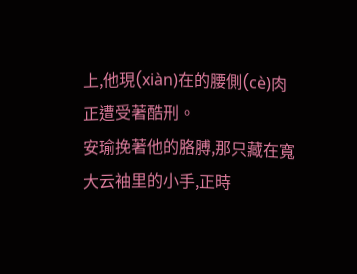上,他現(xiàn)在的腰側(cè)肉正遭受著酷刑。
安瑜挽著他的胳膊,那只藏在寬大云袖里的小手,正時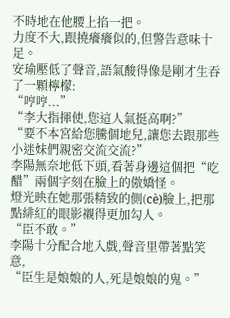不時地在他腰上掐一把。
力度不大,跟撓癢癢似的,但警告意味十足。
安瑜壓低了聲音,語氣酸得像是剛才生吞了一顆檸檬:
“哼哼...”
“李大指揮使,您這人氣挺高啊?”
“要不本宮給您騰個地兒,讓您去跟那些小迷妹們親密交流交流?”
李陽無奈地低下頭,看著身邊這個把“吃醋”兩個字刻在臉上的傲嬌怪。
燈光映在她那張精致的側(cè)臉上,把那點緋紅的眼影襯得更加勾人。
“臣不敢。”
李陽十分配合地入戲,聲音里帶著點笑意,
“臣生是娘娘的人,死是娘娘的鬼。”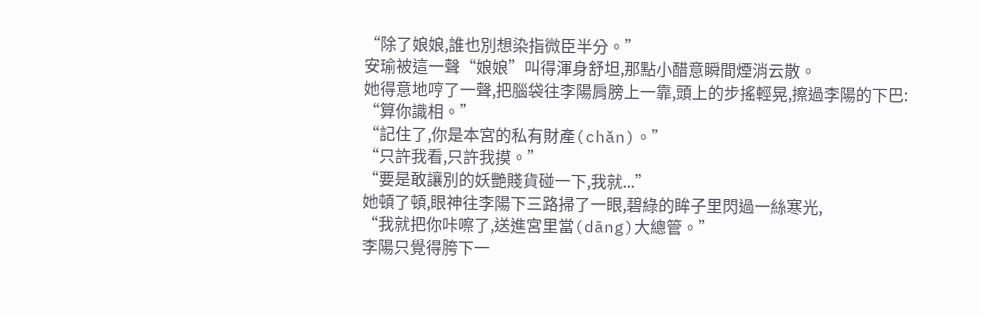“除了娘娘,誰也別想染指微臣半分。”
安瑜被這一聲“娘娘”叫得渾身舒坦,那點小醋意瞬間煙消云散。
她得意地哼了一聲,把腦袋往李陽肩膀上一靠,頭上的步搖輕晃,擦過李陽的下巴:
“算你識相。”
“記住了,你是本宮的私有財產(chǎn)。”
“只許我看,只許我摸。”
“要是敢讓別的妖艷賤貨碰一下,我就...”
她頓了頓,眼神往李陽下三路掃了一眼,碧綠的眸子里閃過一絲寒光,
“我就把你咔嚓了,送進宮里當(dāng)大總管。”
李陽只覺得胯下一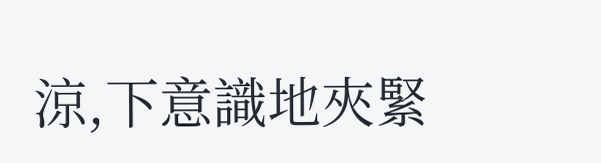涼,下意識地夾緊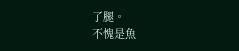了腿。
不愧是魚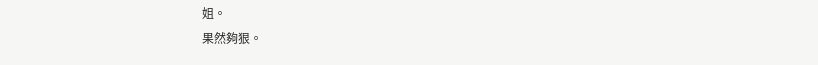姐。
果然夠狠。